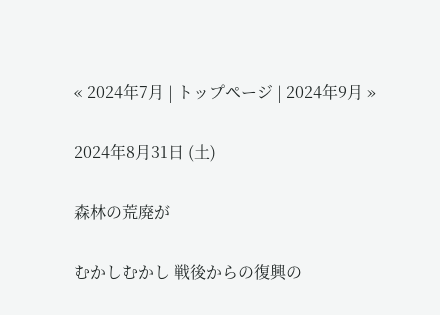« 2024年7月 | トップページ | 2024年9月 »

2024年8月31日 (土)

森林の荒廃が

むかしむかし 戦後からの復興の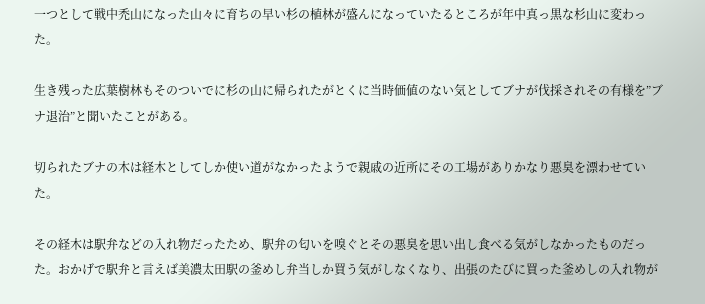一つとして戦中禿山になった山々に育ちの早い杉の植林が盛んになっていたるところが年中真っ黒な杉山に変わった。

生き残った広葉樹林もそのついでに杉の山に帰られたがとくに当時価値のない気としてブナが伐採されその有様を”ブナ退治”と聞いたことがある。

切られたブナの木は経木としてしか使い道がなかったようで親戚の近所にその工場がありかなり悪臭を漂わせていた。

その経木は駅弁などの入れ物だったため、駅弁の匂いを嗅ぐとその悪臭を思い出し食べる気がしなかったものだった。おかげで駅弁と言えば美濃太田駅の釜めし弁当しか買う気がしなくなり、出張のたびに買った釜めしの入れ物が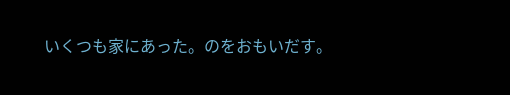いくつも家にあった。のをおもいだす。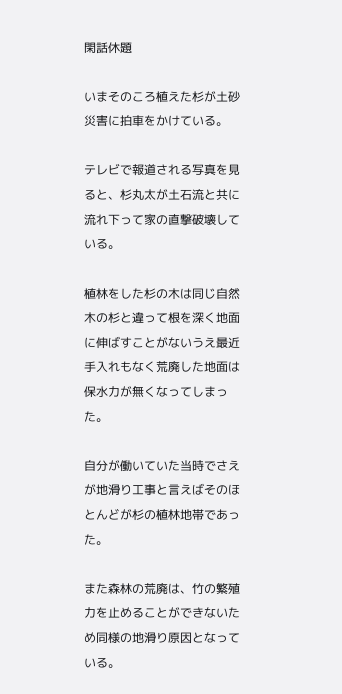閑話休題

いまそのころ植えた杉が土砂災害に拍車をかけている。

テレビで報道される写真を見ると、杉丸太が土石流と共に流れ下って家の直撃破壊している。

植林をした杉の木は同じ自然木の杉と違って根を深く地面に伸ばすことがないうえ最近手入れもなく荒廃した地面は保水力が無くなってしまった。

自分が働いていた当時でさえが地滑り工事と言えばそのほとんどが杉の植林地帯であった。

また森林の荒廃は、竹の繁殖力を止めることができないため同様の地滑り原因となっている。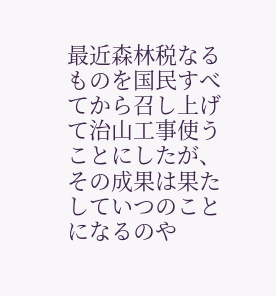最近森林税なるものを国民すべてから召し上げて治山工事使うことにしたが、その成果は果たしていつのことになるのや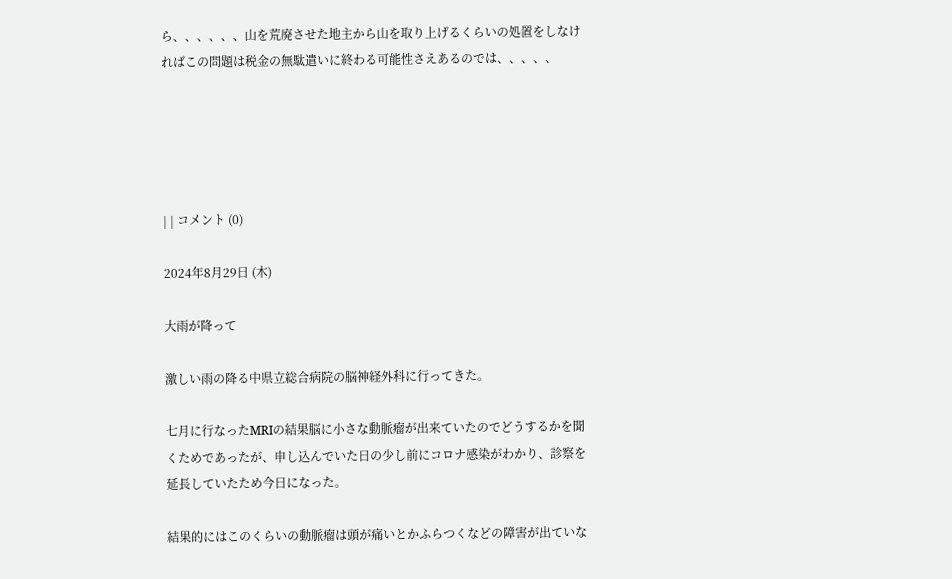ら、、、、、、山を荒廃させた地主から山を取り上げるくらいの処置をしなければこの問題は税金の無駄遣いに終わる可能性さえあるのでは、、、、、





| | コメント (0)

2024年8月29日 (木)

大雨が降って

激しい雨の降る中県立総合病院の脳神経外科に行ってきた。

七月に行なったMRIの結果脳に小さな動脈瘤が出来ていたのでどうするかを聞くためであったが、申し込んでいた日の少し前にコロナ感染がわかり、診察を延長していたため今日になった。

結果的にはこのくらいの動脈瘤は頭が痛いとかふらつくなどの障害が出ていな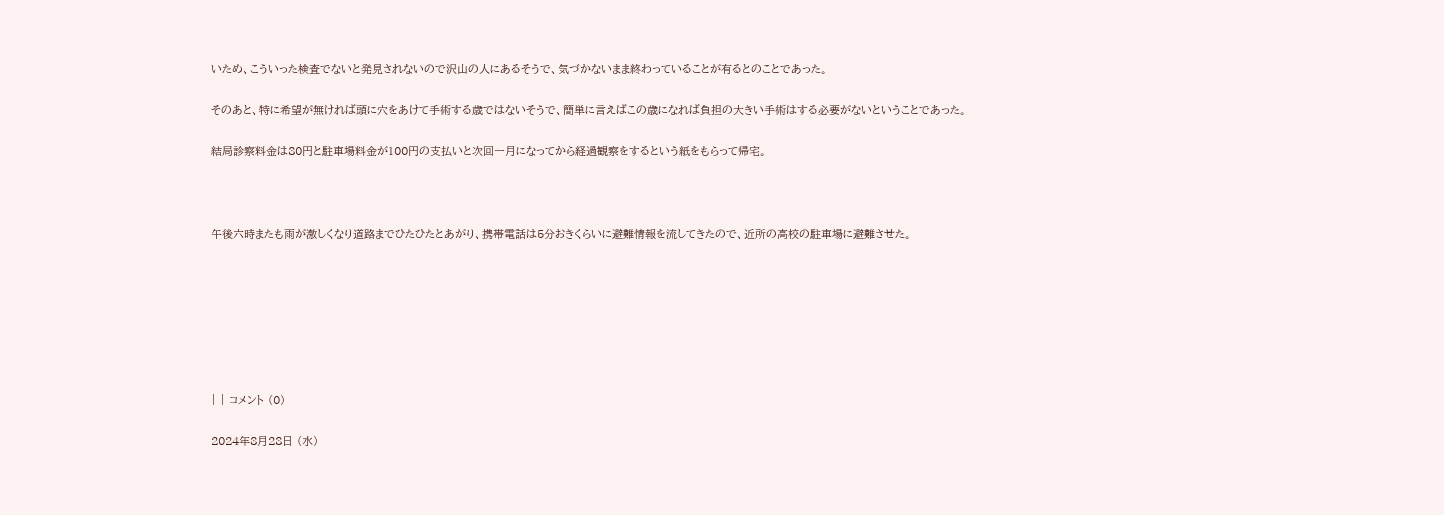いため、こういった検査でないと発見されないので沢山の人にあるそうで、気づかないまま終わっていることが有るとのことであった。

そのあと、特に希望が無ければ頭に穴をあけて手術する歳ではないそうで、簡単に言えばこの歳になれば負担の大きい手術はする必要がないということであった。

結局診察料金は80円と駐車場料金が100円の支払いと次回一月になってから経過観察をするという紙をもらって帰宅。



午後六時またも雨が激しくなり道路までひたひたとあがり、携帯電話は5分おきくらいに避難情報を流してきたので、近所の高校の駐車場に避難させた。







| | コメント (0)

2024年8月28日 (水)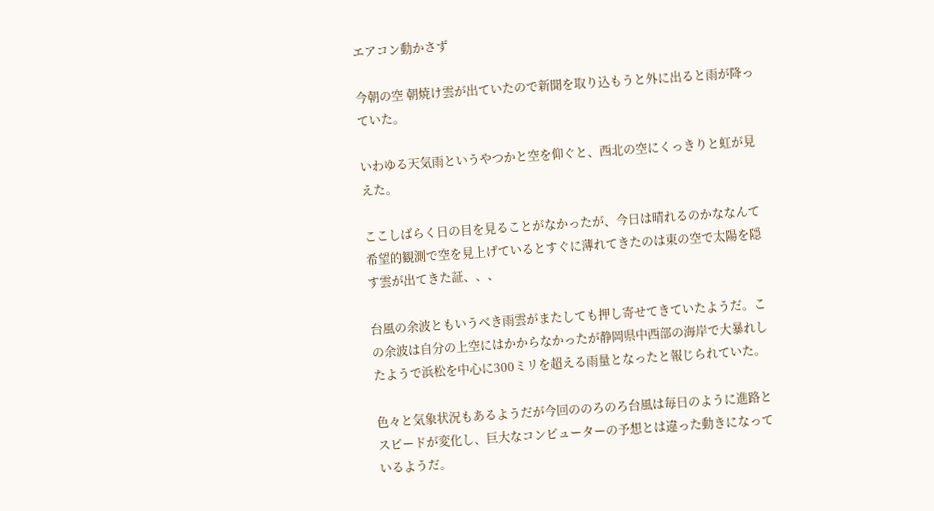エアコン動かさず

今朝の空 朝焼け雲が出ていたので新聞を取り込もうと外に出ると雨が降っていた。

いわゆる天気雨というやつかと空を仰ぐと、西北の空にくっきりと虹が見えた。

ここしばらく日の目を見ることがなかったが、今日は晴れるのかななんて希望的観測で空を見上げているとすぐに薄れてきたのは東の空で太陽を隠す雲が出てきた証、、、

台風の余波ともいうべき雨雲がまたしても押し寄せてきていたようだ。この余波は自分の上空にはかからなかったが静岡県中西部の海岸で大暴れしたようで浜松を中心に300ミリを超える雨量となったと報じられていた。

色々と気象状況もあるようだが今回ののろのろ台風は毎日のように進路とスピードが変化し、巨大なコンピューターの予想とは違った動きになっているようだ。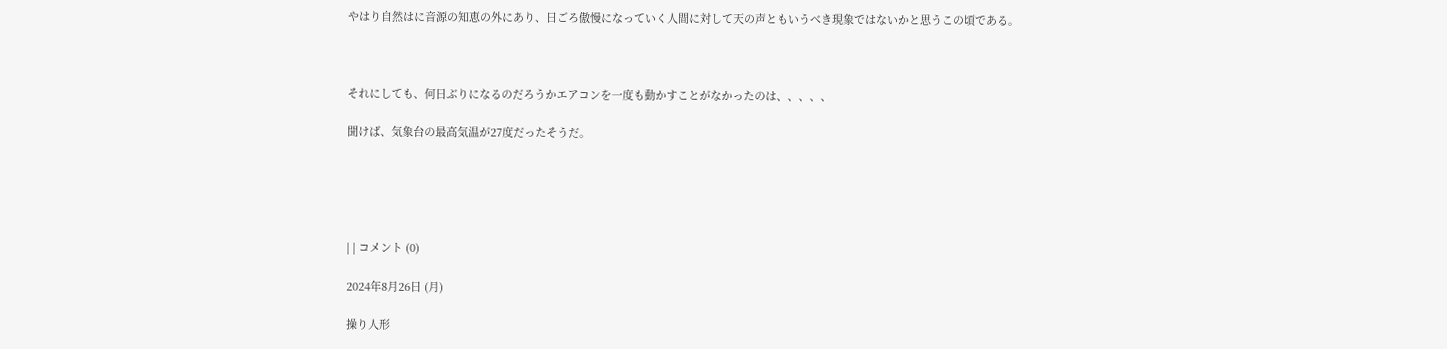やはり自然はに音源の知恵の外にあり、日ごろ傲慢になっていく人間に対して天の声ともいうべき現象ではないかと思うこの頃である。



それにしても、何日ぶりになるのだろうかエアコンを一度も動かすことがなかったのは、、、、、

聞けば、気象台の最高気温が27度だったそうだ。





| | コメント (0)

2024年8月26日 (月)

操り人形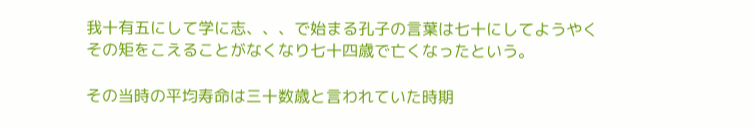我十有五にして学に志、、、で始まる孔子の言葉は七十にしてようやくその矩をこえることがなくなり七十四歳で亡くなったという。

その当時の平均寿命は三十数歳と言われていた時期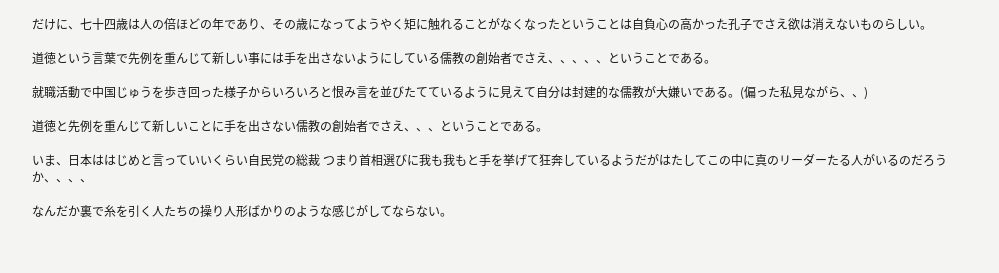だけに、七十四歳は人の倍ほどの年であり、その歳になってようやく矩に触れることがなくなったということは自負心の高かった孔子でさえ欲は消えないものらしい。

道徳という言葉で先例を重んじて新しい事には手を出さないようにしている儒教の創始者でさえ、、、、、ということである。

就職活動で中国じゅうを歩き回った様子からいろいろと恨み言を並びたてているように見えて自分は封建的な儒教が大嫌いである。(偏った私見ながら、、)

道徳と先例を重んじて新しいことに手を出さない儒教の創始者でさえ、、、ということである。

いま、日本ははじめと言っていいくらい自民党の総裁 つまり首相選びに我も我もと手を挙げて狂奔しているようだがはたしてこの中に真のリーダーたる人がいるのだろうか、、、、

なんだか裏で糸を引く人たちの操り人形ばかりのような感じがしてならない。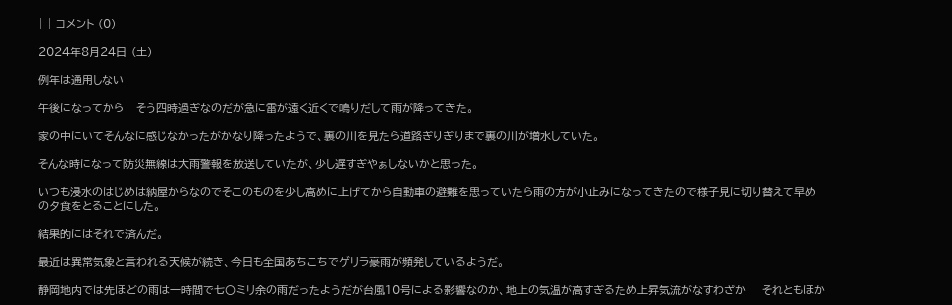| | コメント (0)

2024年8月24日 (土)

例年は通用しない

午後になってから   そう四時過ぎなのだが急に雷が遠く近くで鳴りだして雨が降ってきた。

家の中にいてそんなに感じなかったがかなり降ったようで、裏の川を見たら道路ぎりぎりまで裏の川が増水していた。

そんな時になって防災無線は大雨警報を放送していたが、少し遅すぎやぁしないかと思った。

いつも浸水のはじめは納屋からなのでそこのものを少し高めに上げてから自動車の避難を思っていたら雨の方が小止みになってきたので様子見に切り替えて早めの夕食をとることにした。

結果的にはそれで済んだ。

最近は異常気象と言われる天候が続き、今日も全国あちこちでゲリラ豪雨が頻発しているようだ。

静岡地内では先ほどの雨は一時間で七〇ミリ余の雨だったようだが台風10号による影響なのか、地上の気温が高すぎるため上昇気流がなすわざか    それともほか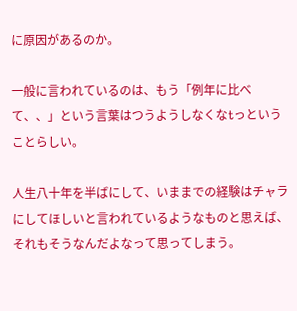に原因があるのか。

一般に言われているのは、もう「例年に比べて、、」という言葉はつうようしなくなtっということらしい。

人生八十年を半ばにして、いままでの経験はチャラにしてほしいと言われているようなものと思えば、それもそうなんだよなって思ってしまう。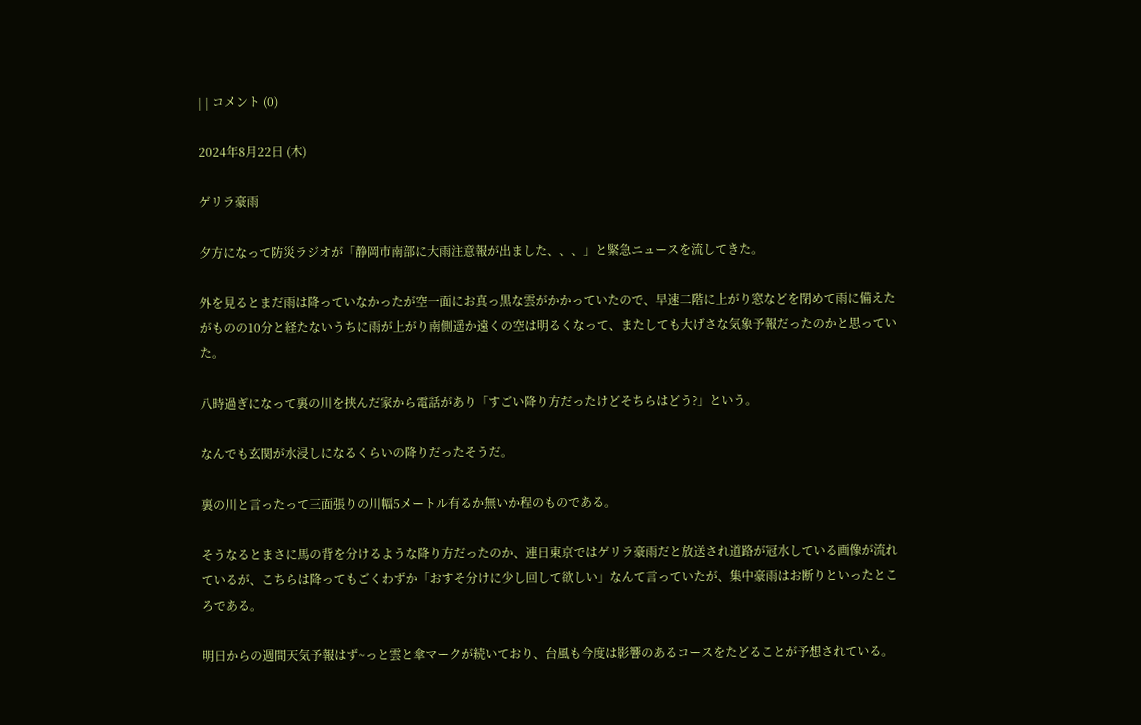| | コメント (0)

2024年8月22日 (木)

ゲリラ豪雨

夕方になって防災ラジオが「静岡市南部に大雨注意報が出ました、、、」と緊急ニュースを流してきた。

外を見るとまだ雨は降っていなかったが空一面にお真っ黒な雲がかかっていたので、早速二階に上がり窓などを閉めて雨に備えたがものの10分と経たないうちに雨が上がり南側遥か遠くの空は明るくなって、またしても大げさな気象予報だったのかと思っていた。

八時過ぎになって裏の川を挟んだ家から電話があり「すごい降り方だったけどそちらはどう?」という。

なんでも玄関が水浸しになるくらいの降りだったそうだ。

裏の川と言ったって三面張りの川幅5メートル有るか無いか程のものである。

そうなるとまさに馬の背を分けるような降り方だったのか、連日東京ではゲリラ豪雨だと放送され道路が冠水している画像が流れているが、こちらは降ってもごくわずか「おすそ分けに少し回して欲しい」なんて言っていたが、集中豪雨はお断りといったところである。

明日からの週間天気予報はず~っと雲と傘マークが続いており、台風も今度は影響のあるコースをたどることが予想されている。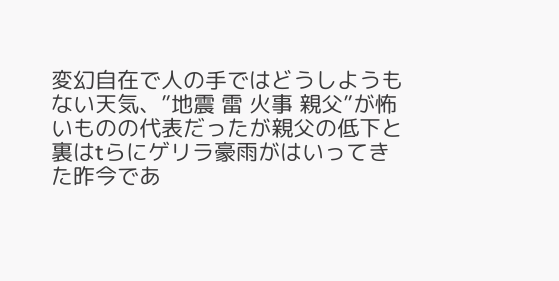変幻自在で人の手ではどうしようもない天気、”地震 雷 火事 親父”が怖いものの代表だったが親父の低下と裏はtらにゲリラ豪雨がはいってきた昨今であ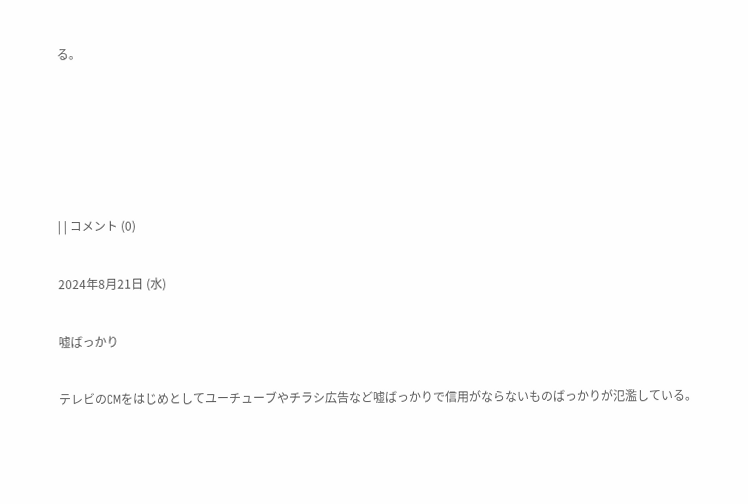る。





| | コメント (0)

2024年8月21日 (水)

嘘ばっかり

テレビのCMをはじめとしてユーチューブやチラシ広告など嘘ばっかりで信用がならないものばっかりが氾濫している。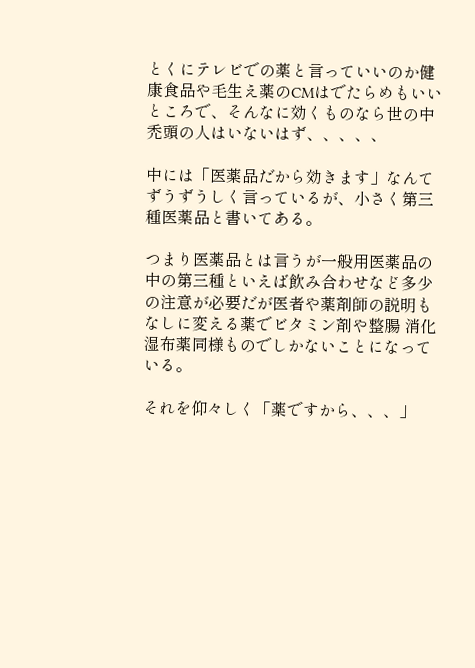とくにテレビでの薬と言っていいのか健康食品や毛生え薬のCMはでたらめもいいところで、そんなに効くものなら世の中禿頭の人はいないはず、、、、、

中には「医薬品だから効きます」なんてずうずうしく言っているが、小さく第三種医薬品と書いてある。

つまり医薬品とは言うが一般用医薬品の中の第三種といえば飲み合わせなど多少の注意が必要だが医者や薬剤師の説明もなしに変える薬でビタミン剤や整腸 消化 湿布薬同様ものでしかないことになっている。

それを仰々しく「薬ですから、、、」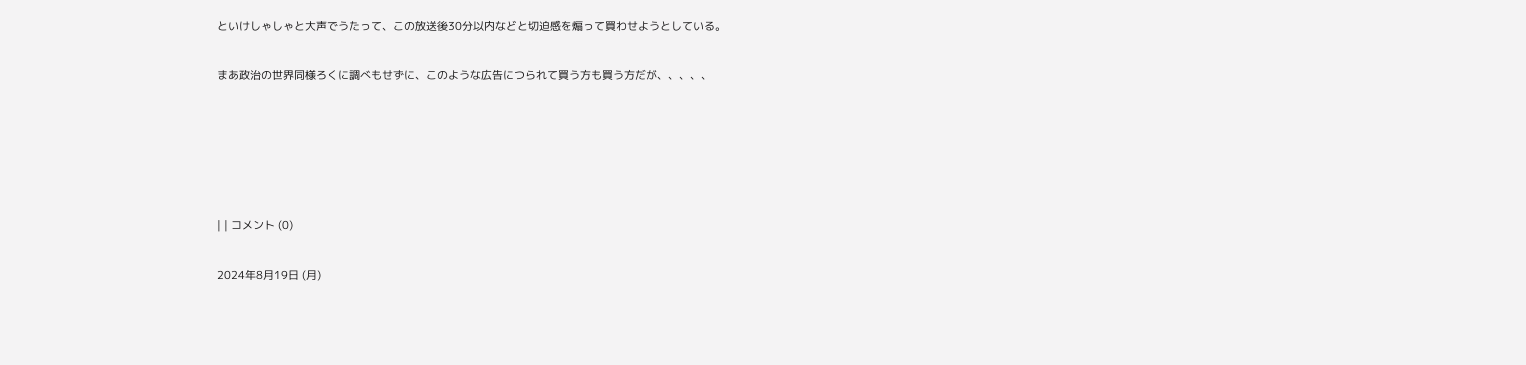といけしゃしゃと大声でうたって、この放送後30分以内などと切迫感を煽って買わせようとしている。

まあ政治の世界同様ろくに調べもせずに、このような広告につられて買う方も買う方だが、、、、、





| | コメント (0)

2024年8月19日 (月)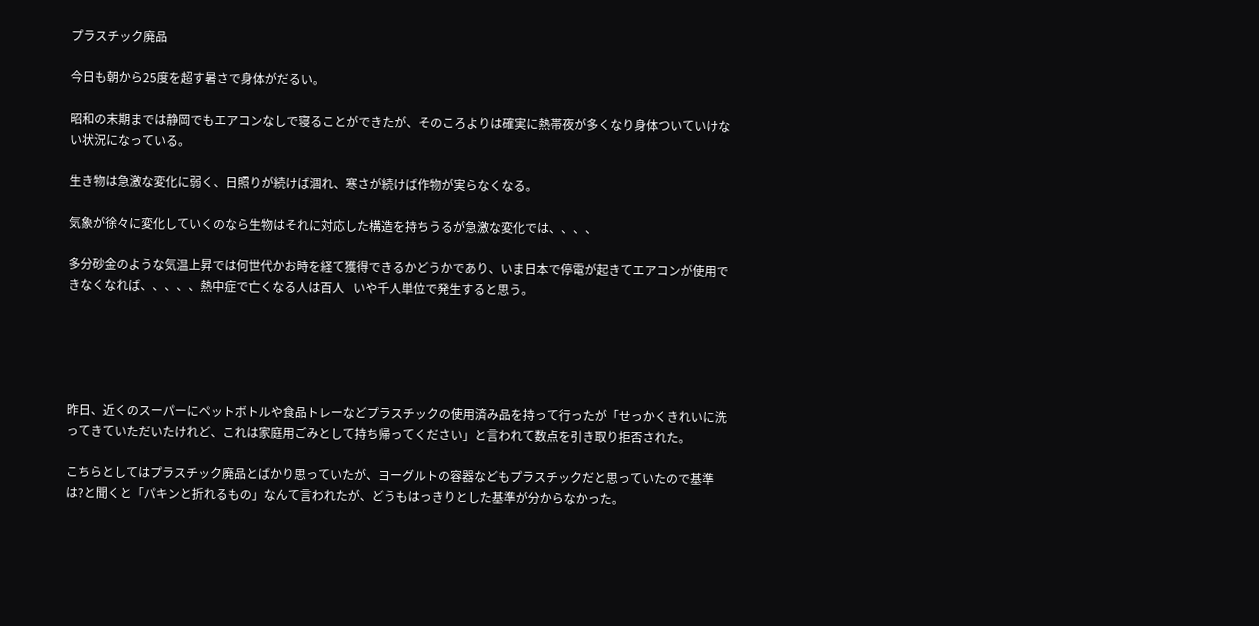プラスチック廃品

今日も朝から25度を超す暑さで身体がだるい。

昭和の末期までは静岡でもエアコンなしで寝ることができたが、そのころよりは確実に熱帯夜が多くなり身体ついていけない状況になっている。

生き物は急激な変化に弱く、日照りが続けば涸れ、寒さが続けば作物が実らなくなる。

気象が徐々に変化していくのなら生物はそれに対応した構造を持ちうるが急激な変化では、、、、

多分砂金のような気温上昇では何世代かお時を経て獲得できるかどうかであり、いま日本で停電が起きてエアコンが使用できなくなれば、、、、、熱中症で亡くなる人は百人   いや千人単位で発生すると思う。





昨日、近くのスーパーにペットボトルや食品トレーなどプラスチックの使用済み品を持って行ったが「せっかくきれいに洗ってきていただいたけれど、これは家庭用ごみとして持ち帰ってください」と言われて数点を引き取り拒否された。

こちらとしてはプラスチック廃品とばかり思っていたが、ヨーグルトの容器などもプラスチックだと思っていたので基準は?と聞くと「パキンと折れるもの」なんて言われたが、どうもはっきりとした基準が分からなかった。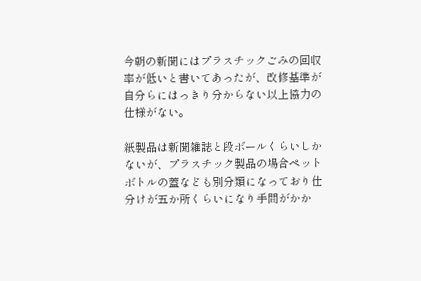今朝の新聞にはプラスチックごみの回収率が低いと書いてあったが、改修基準が自分らにはっきり分からない以上協力の仕様がない。

紙製品は新聞雑誌と段ボールくらいしかないが、プラスチック製品の場合ペットボトルの蓋なども別分類になっており仕分けが五か所くらいになり手間がかか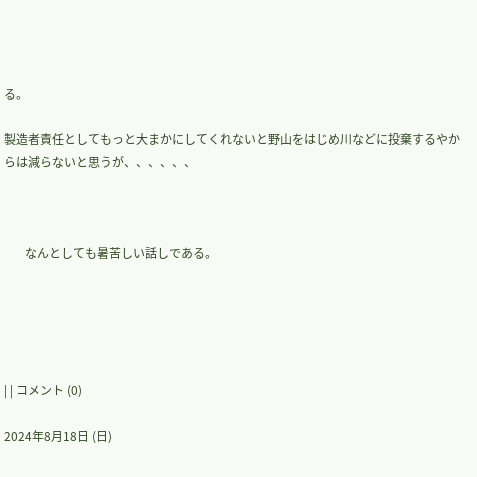る。

製造者責任としてもっと大まかにしてくれないと野山をはじめ川などに投棄するやからは減らないと思うが、、、、、、



       なんとしても暑苦しい話しである。





| | コメント (0)

2024年8月18日 (日)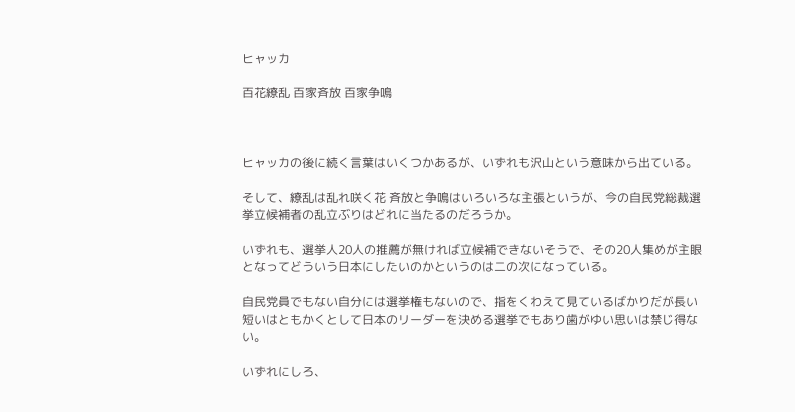ヒャッカ

百花繚乱 百家斉放 百家争鳴



ヒャッカの後に続く言葉はいくつかあるが、いずれも沢山という意味から出ている。

そして、繚乱は乱れ咲く花 斉放と争鳴はいろいろな主張というが、今の自民党総裁選挙立候補者の乱立ぶりはどれに当たるのだろうか。

いずれも、選挙人20人の推薦が無ければ立候補できないそうで、その20人集めが主眼となってどういう日本にしたいのかというのは二の次になっている。

自民党員でもない自分には選挙権もないので、指をくわえて見ているばかりだが長い短いはともかくとして日本のリーダーを決める選挙でもあり歯がゆい思いは禁じ得ない。

いずれにしろ、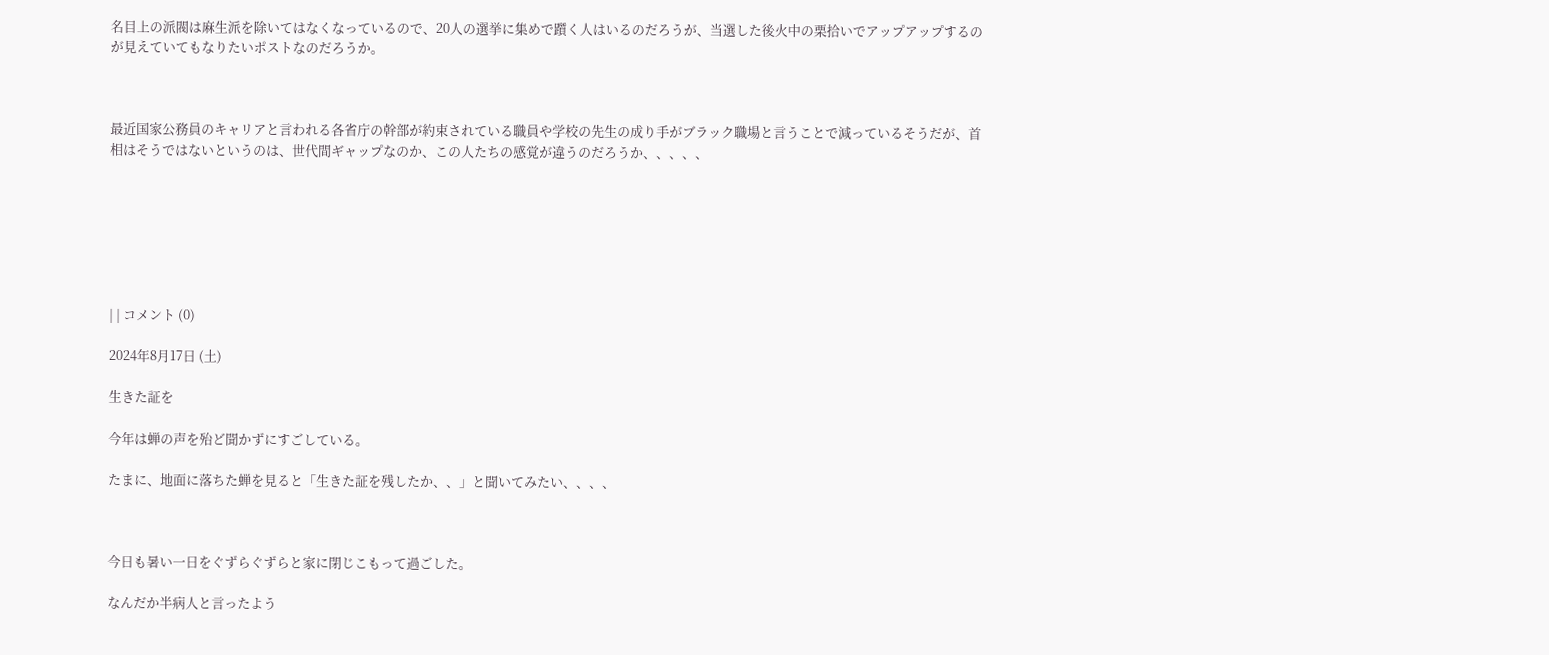名目上の派閥は麻生派を除いてはなくなっているので、20人の選挙に集めで躓く人はいるのだろうが、当選した後火中の栗拾いでアップアップするのが見えていてもなりたいポストなのだろうか。



最近国家公務員のキャリアと言われる各省庁の幹部が約束されている職員や学校の先生の成り手がブラック職場と言うことで減っているそうだが、首相はそうではないというのは、世代間ギャップなのか、この人たちの感覚が違うのだろうか、、、、、







| | コメント (0)

2024年8月17日 (土)

生きた証を

今年は蝉の声を殆ど聞かずにすごしている。

たまに、地面に落ちた蝉を見ると「生きた証を残したか、、」と聞いてみたい、、、、



今日も暑い一日をぐずらぐずらと家に閉じこもって過ごした。

なんだか半病人と言ったよう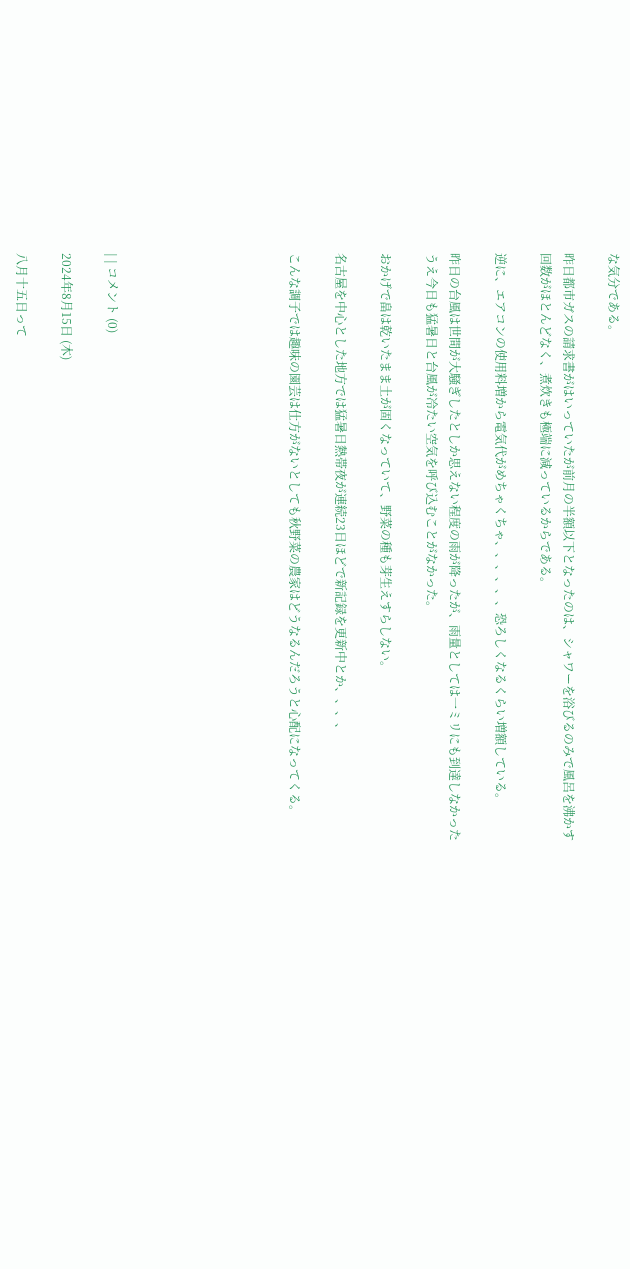な気分である。

昨日都市ガスの請求書がはいっていたが前月の半額以下となったのは、シャワーを浴びるのみで風呂を沸かす回数がほとんどなく、煮炊きも極端に減っているからである。

逆に、エアコンの使用料増から電気代がめちゃくちゃ、、、、、、恐ろしくなるくらい増額している。

昨日の台風は世間が大騒ぎしたとしか思えない程度の雨が降ったが、雨量としては一ミリにも到達しなかったうえ今日も猛暑日と台風が冷たい空気を呼び込むことがなかった。

おかげで畠は乾いたまま土が固くなっていて、野菜の種も芽生えすらしない。

名古屋を中心とした地方では猛暑日熱帯夜が連続23日ほどで新記録を更新中とか、、、、

こんな調子では趣味の園芸は仕方がないとしても秋野菜の農家はどうなるんだろうと心配になってくる。







| | コメント (0)

2024年8月15日 (木)

八月十五日って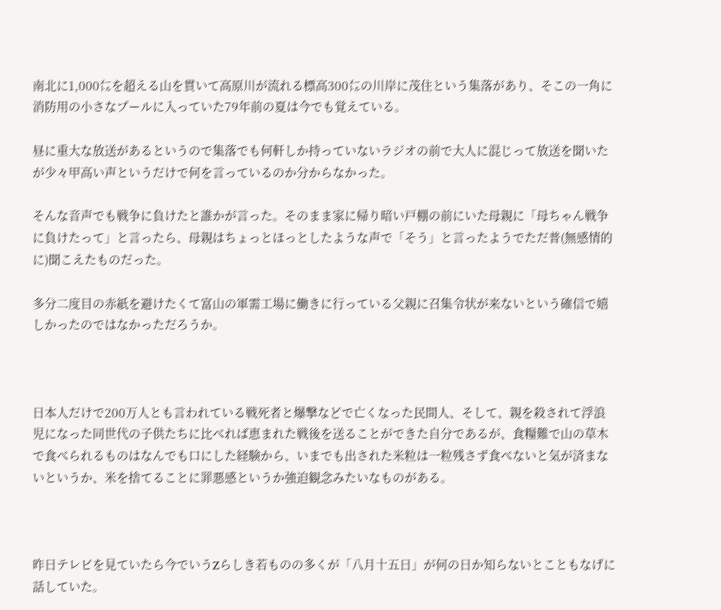南北に1,000㍍を超える山を貫いて高原川が流れる標高300㍍の川岸に茂住という集落があり、そこの一角に消防用の小さなプールに入っていた79年前の夏は今でも覚えている。

昼に重大な放送があるというので集落でも何軒しか持っていないラジオの前で大人に混じって放送を聞いたが少々甲高い声というだけで何を言っているのか分からなかった。

そんな音声でも戦争に負けたと誰かが言った。そのまま家に帰り暗い戸棚の前にいた母親に「母ちゃん戦争に負けたって」と言ったら、母親はちょっとほっとしたような声で「そう」と言ったようでただ普(無感情的に)聞こえたものだった。

多分二度目の赤紙を避けたくて富山の軍需工場に働きに行っている父親に召集令状が来ないという確信で嬉しかったのではなかっただろうか。



日本人だけで200万人とも言われている戦死者と爆撃などで亡くなった民間人、そして、親を殺されて浮浪児になった同世代の子供たちに比べれば恵まれた戦後を送ることができた自分であるが、食糧難で山の草木で食べられるものはなんでも口にした経験から、いまでも出された米粒は一粒残さず食べないと気が済まないというか、米を捨てることに罪悪感というか強迫観念みたいなものがある。



昨日テレビを見ていたら今でいうZらしき若ものの多くが「八月十五日」が何の日か知らないとこともなげに話していた。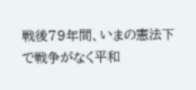戦後79年間、いまの憲法下で戦争がなく平和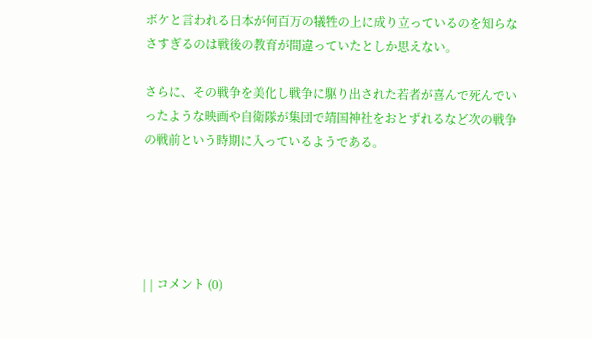ボケと言われる日本が何百万の犠牲の上に成り立っているのを知らなさすぎるのは戦後の教育が間違っていたとしか思えない。

さらに、その戦争を美化し戦争に駆り出された若者が喜んで死んでいったような映画や自衛隊が集団で靖国神社をおとずれるなど次の戦争の戦前という時期に入っているようである。





| | コメント (0)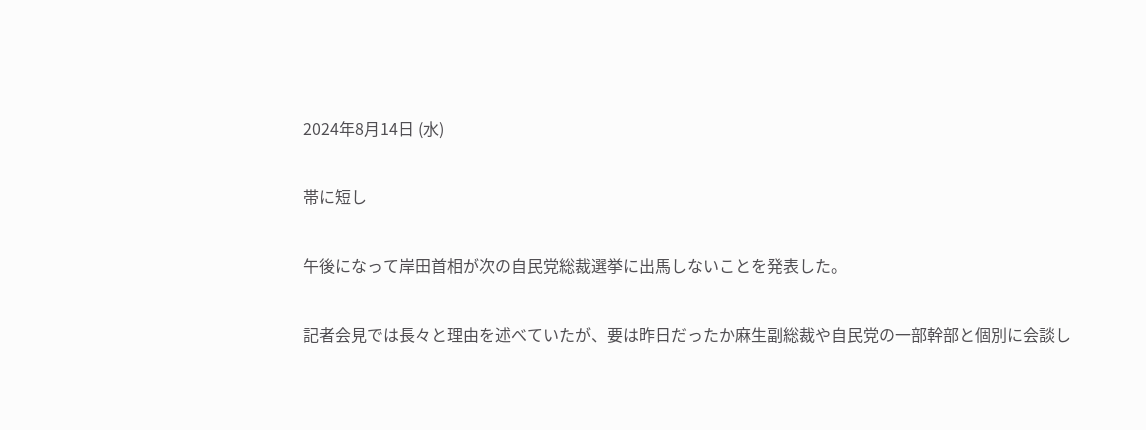2024年8月14日 (水)

帯に短し

午後になって岸田首相が次の自民党総裁選挙に出馬しないことを発表した。

記者会見では長々と理由を述べていたが、要は昨日だったか麻生副総裁や自民党の一部幹部と個別に会談し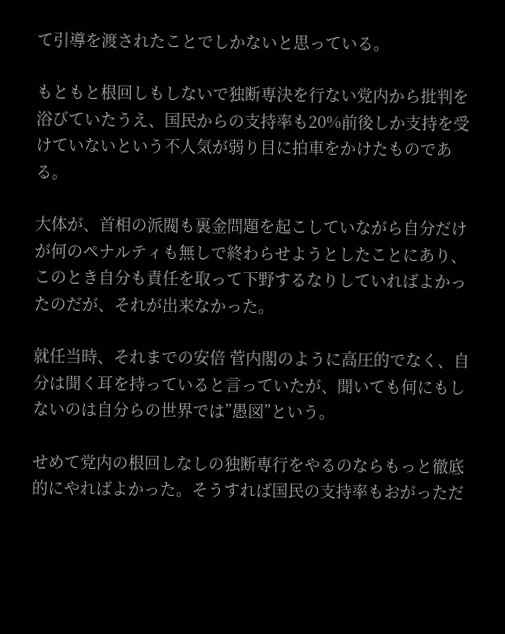て引導を渡されたことでしかないと思っている。

もともと根回しもしないで独断専決を行ない党内から批判を浴びていたうえ、国民からの支持率も20%前後しか支持を受けていないという不人気が弱り目に拍車をかけたものである。

大体が、首相の派閥も裏金問題を起こしていながら自分だけが何のペナルティも無しで終わらせようとしたことにあり、このとき自分も責任を取って下野するなりしていればよかったのだが、それが出来なかった。

就任当時、それまでの安倍 菅内閣のように高圧的でなく、自分は聞く耳を持っていると言っていたが、聞いても何にもしないのは自分らの世界では”愚図”という。

せめて党内の根回しなしの独断専行をやるのならもっと徹底的にやればよかった。そうすれば国民の支持率もおがっただ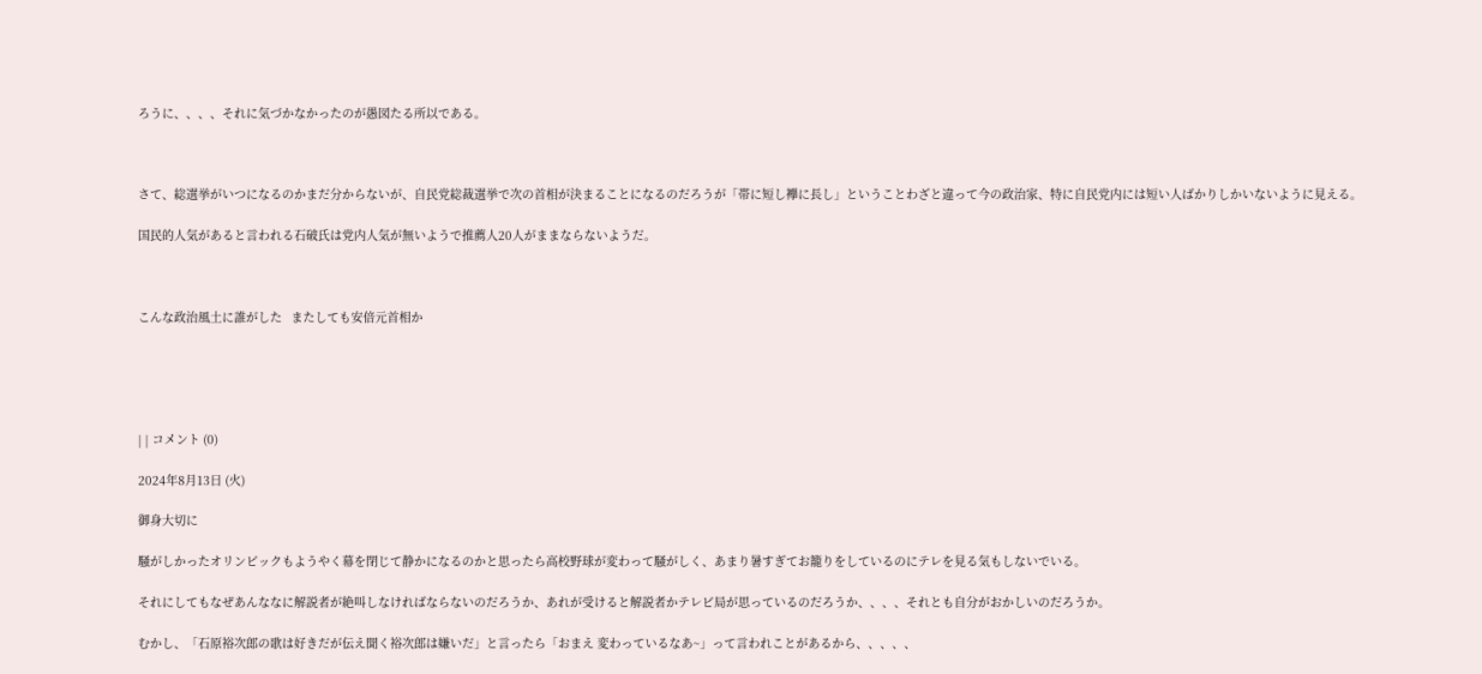ろうに、、、、それに気づかなかったのが愚図たる所以である。



さて、総選挙がいつになるのかまだ分からないが、自民党総裁選挙で次の首相が決まることになるのだろうが「帯に短し襷に長し」ということわざと違って今の政治家、特に自民党内には短い人ばかりしかいないように見える。

国民的人気があると言われる石破氏は党内人気が無いようで推薦人20人がままならないようだ。



こんな政治風土に誰がした   またしても安倍元首相か





| | コメント (0)

2024年8月13日 (火)

御身大切に

騒がしかったオリンピックもようやく幕を閉じて静かになるのかと思ったら高校野球が変わって騒がしく、あまり暑すぎてお籠りをしているのにテレを見る気もしないでいる。

それにしてもなぜあんななに解説者が絶叫しなければならないのだろうか、あれが受けると解説者かテレビ局が思っているのだろうか、、、、それとも自分がおかしいのだろうか。

むかし、「石原裕次郎の歌は好きだが伝え聞く裕次郎は嫌いだ」と言ったら「おまえ 変わっているなあ~」って言われことがあるから、、、、、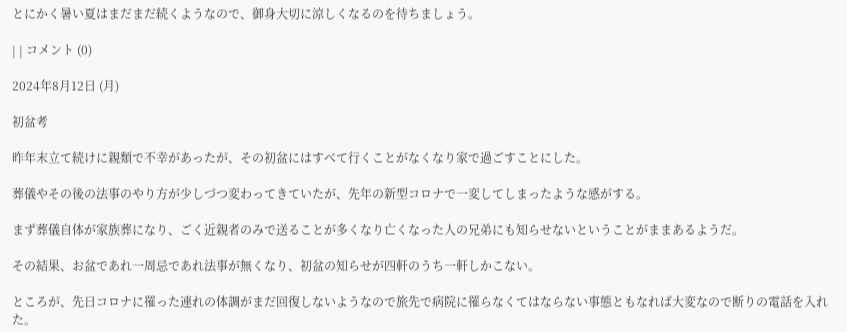とにかく暑い夏はまだまだ続くようなので、御身大切に涼しくなるのを待ちましょう。

| | コメント (0)

2024年8月12日 (月)

初盆考

昨年末立て続けに親類で不幸があったが、その初盆にはすべて行くことがなくなり家で過ごすことにした。

葬儀やその後の法事のやり方が少しづつ変わってきていたが、先年の新型コロナで一変してしまったような感がする。

まず葬儀自体が家族葬になり、ごく近親者のみで送ることが多くなり亡くなった人の兄弟にも知らせないということがままあるようだ。

その結果、お盆であれ一周忌であれ法事が無くなり、初盆の知らせが四軒のうち一軒しかこない。

ところが、先日コロナに罹った連れの体調がまだ回復しないようなので旅先で病院に罹らなくてはならない事態ともなれば大変なので断りの電話を入れた。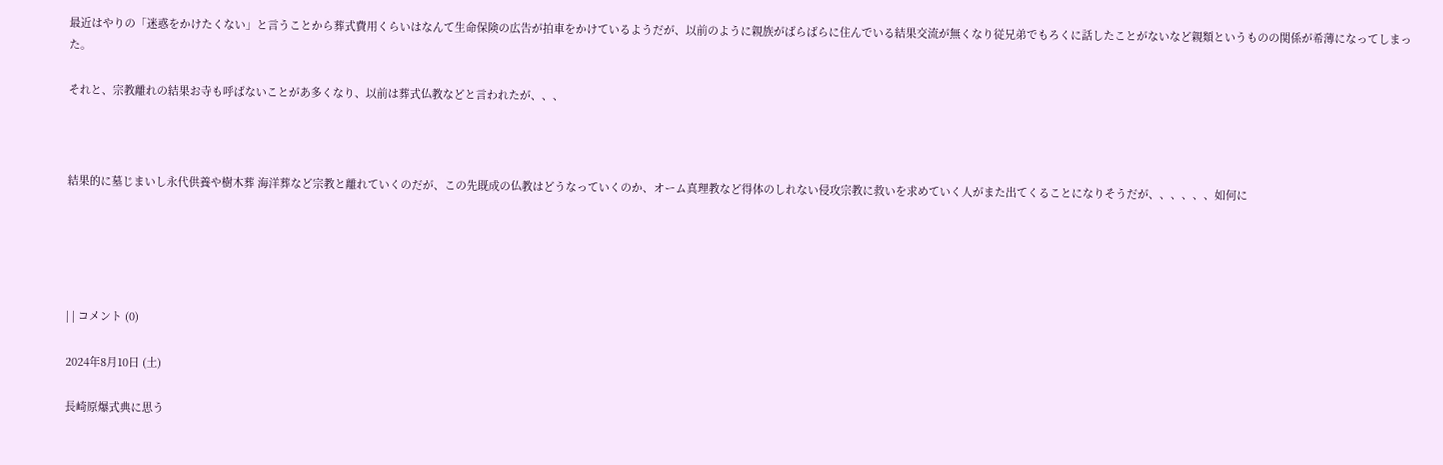最近はやりの「迷惑をかけたくない」と言うことから葬式費用くらいはなんて生命保険の広告が拍車をかけているようだが、以前のように親族がばらばらに住んでいる結果交流が無くなり従兄弟でもろくに話したことがないなど親類というものの関係が希薄になってしまった。

それと、宗教離れの結果お寺も呼ばないことがあ多くなり、以前は葬式仏教などと言われたが、、、



結果的に墓じまいし永代供養や樹木葬 海洋葬など宗教と離れていくのだが、この先既成の仏教はどうなっていくのか、オーム真理教など得体のしれない侵攻宗教に救いを求めていく人がまた出てくることになりそうだが、、、、、、如何に





| | コメント (0)

2024年8月10日 (土)

長崎原爆式典に思う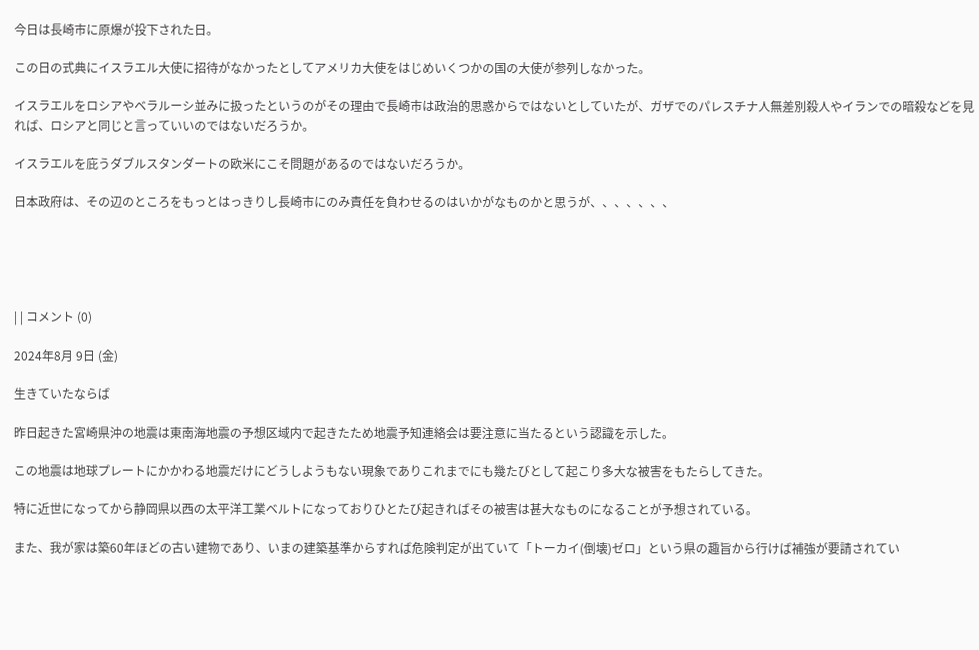今日は長崎市に原爆が投下された日。

この日の式典にイスラエル大使に招待がなかったとしてアメリカ大使をはじめいくつかの国の大使が参列しなかった。

イスラエルをロシアやベラルーシ並みに扱ったというのがその理由で長崎市は政治的思惑からではないとしていたが、ガザでのパレスチナ人無差別殺人やイランでの暗殺などを見れば、ロシアと同じと言っていいのではないだろうか。

イスラエルを庇うダブルスタンダートの欧米にこそ問題があるのではないだろうか。

日本政府は、その辺のところをもっとはっきりし長崎市にのみ責任を負わせるのはいかがなものかと思うが、、、、、、、





| | コメント (0)

2024年8月 9日 (金)

生きていたならば

昨日起きた宮崎県沖の地震は東南海地震の予想区域内で起きたため地震予知連絡会は要注意に当たるという認識を示した。

この地震は地球プレートにかかわる地震だけにどうしようもない現象でありこれまでにも幾たびとして起こり多大な被害をもたらしてきた。

特に近世になってから静岡県以西の太平洋工業ベルトになっておりひとたび起きればその被害は甚大なものになることが予想されている。

また、我が家は築60年ほどの古い建物であり、いまの建築基準からすれば危険判定が出ていて「トーカイ(倒壊)ゼロ」という県の趣旨から行けば補強が要請されてい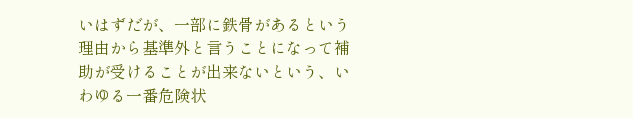いはずだが、一部に鉄骨があるという理由から基準外と言うことになって補助が受けることが出来ないという、いわゆる一番危険状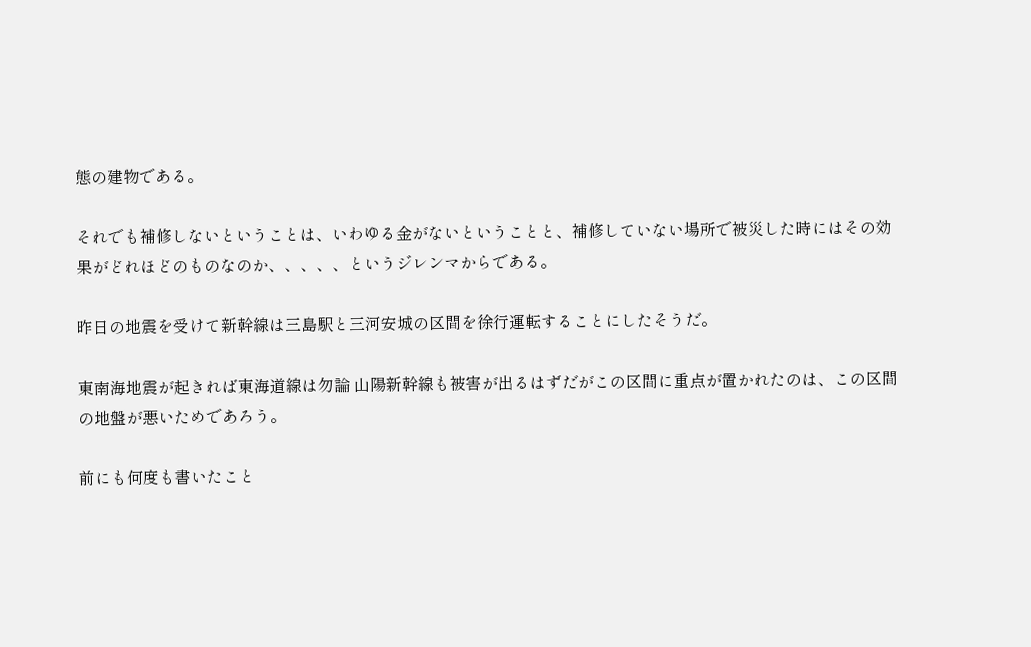態の建物である。

それでも補修しないということは、いわゆる金がないということと、補修していない場所で被災した時にはその効果がどれほどのものなのか、、、、、というジレンマからである。

昨日の地震を受けて新幹線は三島駅と三河安城の区間を徐行運転することにしたそうだ。

東南海地震が起きれば東海道線は勿論 山陽新幹線も被害が出るはずだがこの区間に重点が置かれたのは、この区間の地盤が悪いためであろう。

前にも何度も書いたこと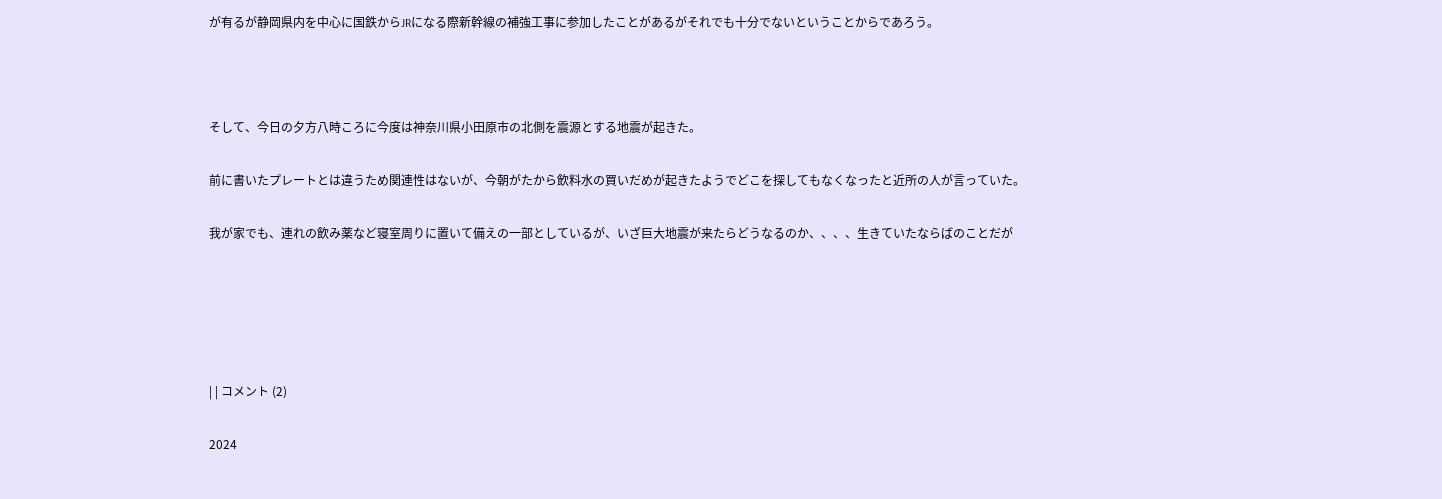が有るが静岡県内を中心に国鉄からJRになる際新幹線の補強工事に参加したことがあるがそれでも十分でないということからであろう。



そして、今日の夕方八時ころに今度は神奈川県小田原市の北側を震源とする地震が起きた。

前に書いたプレートとは違うため関連性はないが、今朝がたから飲料水の買いだめが起きたようでどこを探してもなくなったと近所の人が言っていた。

我が家でも、連れの飲み薬など寝室周りに置いて備えの一部としているが、いざ巨大地震が来たらどうなるのか、、、、生きていたならばのことだが





| | コメント (2)

2024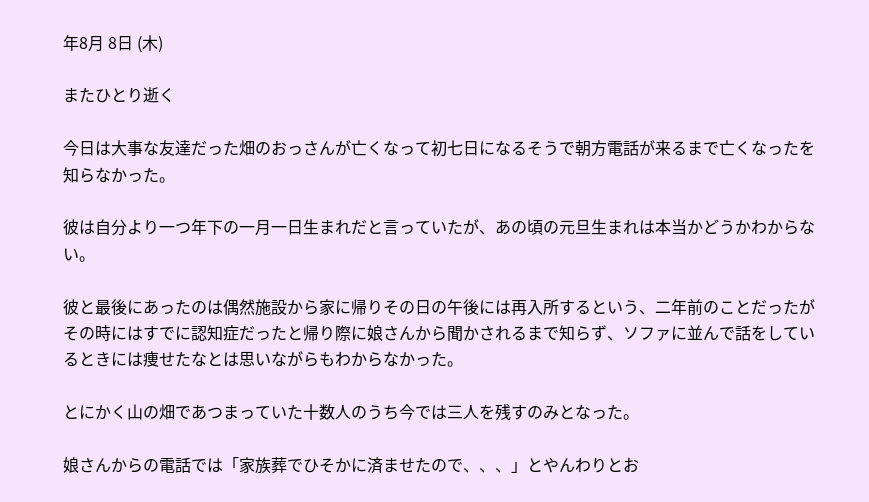年8月 8日 (木)

またひとり逝く

今日は大事な友達だった畑のおっさんが亡くなって初七日になるそうで朝方電話が来るまで亡くなったを知らなかった。

彼は自分より一つ年下の一月一日生まれだと言っていたが、あの頃の元旦生まれは本当かどうかわからない。

彼と最後にあったのは偶然施設から家に帰りその日の午後には再入所するという、二年前のことだったがその時にはすでに認知症だったと帰り際に娘さんから聞かされるまで知らず、ソファに並んで話をしているときには痩せたなとは思いながらもわからなかった。

とにかく山の畑であつまっていた十数人のうち今では三人を残すのみとなった。

娘さんからの電話では「家族葬でひそかに済ませたので、、、」とやんわりとお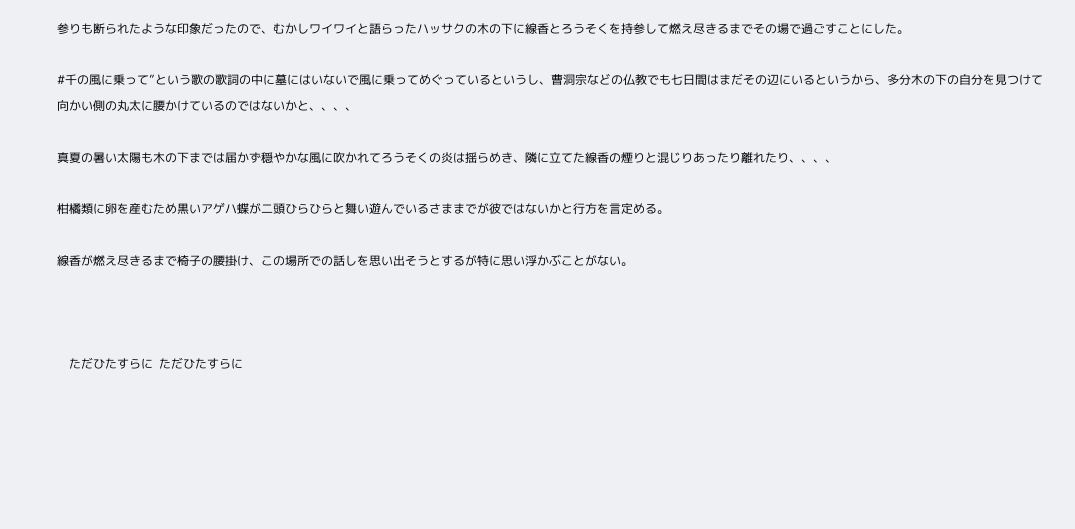参りも断られたような印象だったので、むかしワイワイと語らったハッサクの木の下に線香とろうそくを持参して燃え尽きるまでその場で過ごすことにした。

#千の風に乗って”という歌の歌詞の中に墓にはいないで風に乗ってめぐっているというし、曹洞宗などの仏教でも七日間はまだその辺にいるというから、多分木の下の自分を見つけて向かい側の丸太に腰かけているのではないかと、、、、

真夏の暑い太陽も木の下までは届かず穏やかな風に吹かれてろうそくの炎は揺らめき、隣に立てた線香の煙りと混じりあったり離れたり、、、、

柑橘類に卵を産むため黒いアゲハ蝶が二頭ひらひらと舞い遊んでいるさままでが彼ではないかと行方を言定める。

線香が燃え尽きるまで椅子の腰掛け、この場所での話しを思い出そうとするが特に思い浮かぶことがない。



    ただひたすらに  ただひたすらに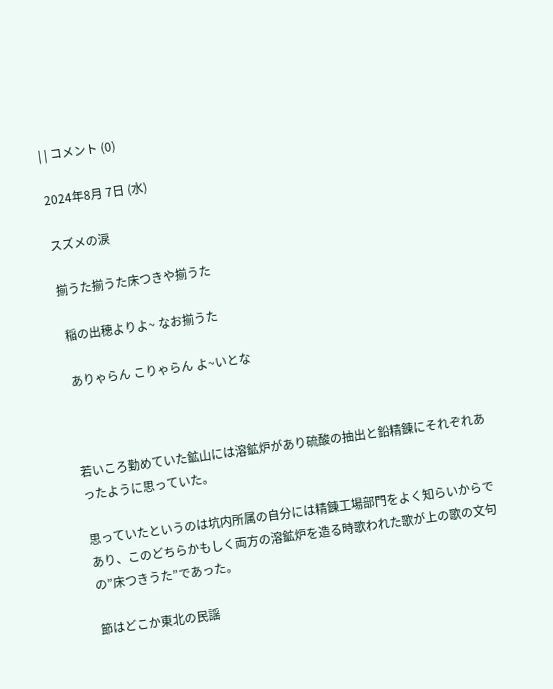| | コメント (0)

2024年8月 7日 (水)

スズメの涙

揃うた揃うた床つきや揃うた

 稲の出穂よりよ~ なお揃うた

 ありゃらん こりゃらん よ~いとな



若いころ勤めていた鉱山には溶鉱炉があり硫酸の抽出と鉛精錬にそれぞれあったように思っていた。

思っていたというのは坑内所属の自分には精錬工場部門をよく知らいからであり、このどちらかもしく両方の溶鉱炉を造る時歌われた歌が上の歌の文句の”床つきうた”であった。

節はどこか東北の民謡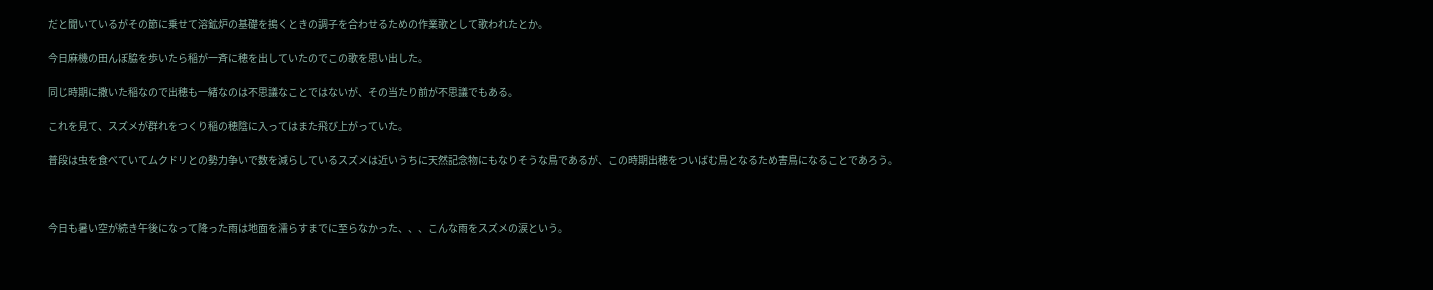だと聞いているがその節に乗せて溶鉱炉の基礎を搗くときの調子を合わせるための作業歌として歌われたとか。

今日麻機の田んぼ脇を歩いたら稲が一斉に穂を出していたのでこの歌を思い出した。

同じ時期に撒いた稲なので出穂も一緒なのは不思議なことではないが、その当たり前が不思議でもある。

これを見て、スズメが群れをつくり稲の穂陰に入ってはまた飛び上がっていた。

普段は虫を食べていてムクドリとの勢力争いで数を減らしているスズメは近いうちに天然記念物にもなりそうな鳥であるが、この時期出穂をついばむ鳥となるため害鳥になることであろう。



今日も暑い空が続き午後になって降った雨は地面を濡らすまでに至らなかった、、、こんな雨をスズメの涙という。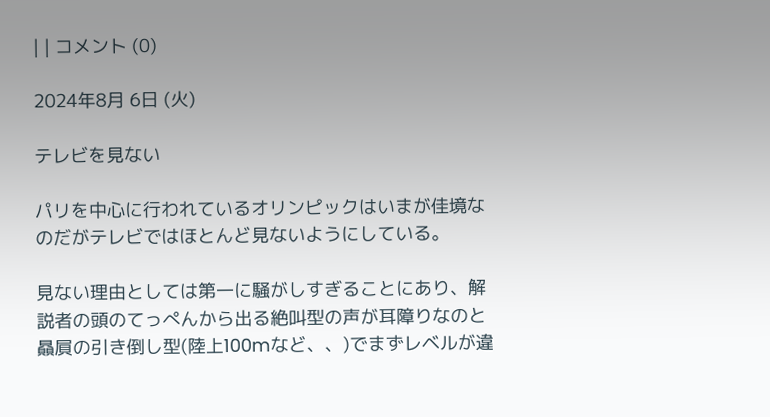| | コメント (0)

2024年8月 6日 (火)

テレビを見ない

パリを中心に行われているオリンピックはいまが佳境なのだがテレビではほとんど見ないようにしている。

見ない理由としては第一に騒がしすぎることにあり、解説者の頭のてっぺんから出る絶叫型の声が耳障りなのと贔屓の引き倒し型(陸上100mなど、、)でまずレベルが違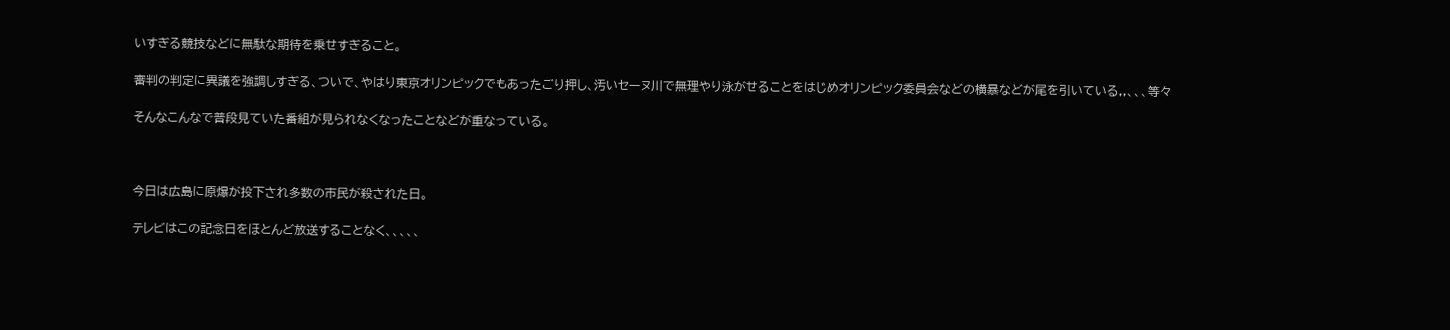いすぎる競技などに無駄な期待を乗せすぎること。

審判の判定に異議を強調しすぎる、ついで、やはり東京オリンピックでもあったごり押し、汚いセーヌ川で無理やり泳がせることをはじめオリンピック委員会などの横暴などが尾を引いている,,、、、等々

そんなこんなで普段見ていた番組が見られなくなったことなどが重なっている。



今日は広島に原爆が投下され多数の市民が殺された日。

テレビはこの記念日をほとんど放送することなく、、、、、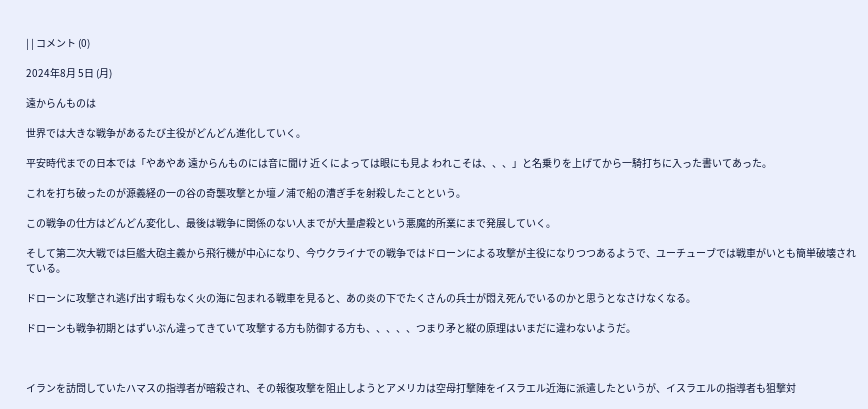| | コメント (0)

2024年8月 5日 (月)

遠からんものは

世界では大きな戦争があるたび主役がどんどん進化していく。

平安時代までの日本では「やあやあ 遠からんものには音に聞け 近くによっては眼にも見よ われこそは、、、」と名乗りを上げてから一騎打ちに入った書いてあった。

これを打ち破ったのが源義経の一の谷の奇襲攻撃とか壇ノ浦で船の漕ぎ手を射殺したことという。

この戦争の仕方はどんどん変化し、最後は戦争に関係のない人までが大量虐殺という悪魔的所業にまで発展していく。

そして第二次大戦では巨艦大砲主義から飛行機が中心になり、今ウクライナでの戦争ではドローンによる攻撃が主役になりつつあるようで、ユーチューブでは戦車がいとも簡単破壊されている。

ドローンに攻撃され逃げ出す暇もなく火の海に包まれる戦車を見ると、あの炎の下でたくさんの兵士が悶え死んでいるのかと思うとなさけなくなる。

ドローンも戦争初期とはずいぶん違ってきていて攻撃する方も防御する方も、、、、、つまり矛と縦の原理はいまだに違わないようだ。



イランを訪問していたハマスの指導者が暗殺され、その報復攻撃を阻止しようとアメリカは空母打撃陣をイスラエル近海に派遣したというが、イスラエルの指導者も狙撃対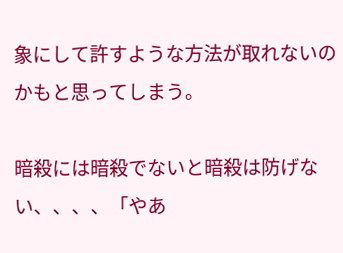象にして許すような方法が取れないのかもと思ってしまう。

暗殺には暗殺でないと暗殺は防げない、、、、「やあ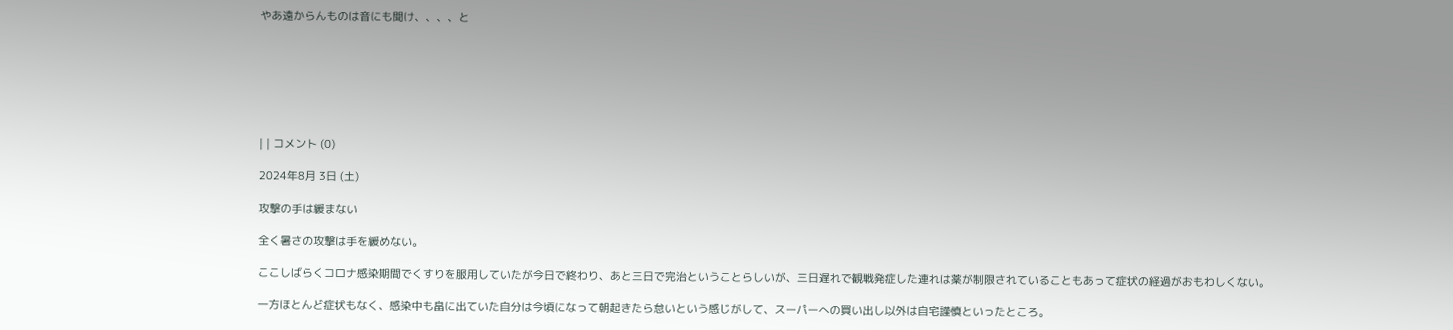やあ遠からんものは音にも聞け、、、、と







| | コメント (0)

2024年8月 3日 (土)

攻撃の手は緩まない

全く暑さの攻撃は手を緩めない。

ここしばらくコロナ感染期間でくすりを服用していたが今日で終わり、あと三日で完治ということらしいが、三日遅れで観戦発症した連れは薬が制限されていることもあって症状の経過がおもわしくない。

一方ほとんど症状もなく、感染中も畠に出ていた自分は今頃になって朝起きたら怠いという感じがして、スーパーへの買い出し以外は自宅謹慎といったところ。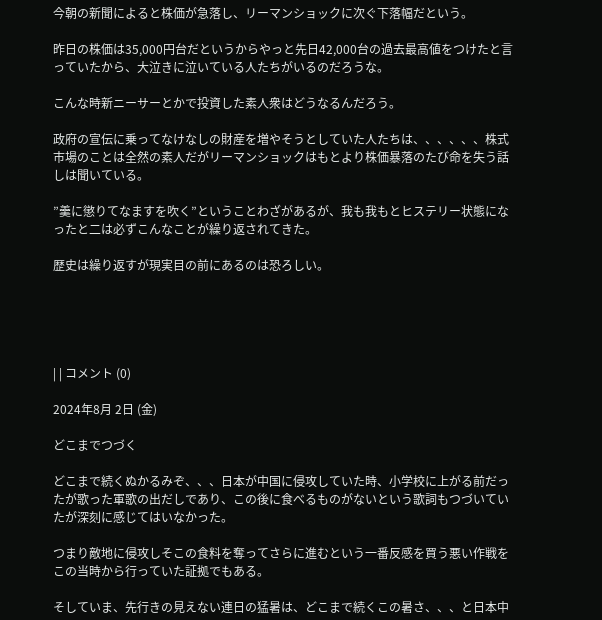今朝の新聞によると株価が急落し、リーマンショックに次ぐ下落幅だという。

昨日の株価は35,000円台だというからやっと先日42,000台の過去最高値をつけたと言っていたから、大泣きに泣いている人たちがいるのだろうな。

こんな時新ニーサーとかで投資した素人衆はどうなるんだろう。

政府の宣伝に乗ってなけなしの財産を増やそうとしていた人たちは、、、、、、株式市場のことは全然の素人だがリーマンショックはもとより株価暴落のたび命を失う話しは聞いている。

”羹に懲りてなますを吹く”ということわざがあるが、我も我もとヒステリー状態になったと二は必ずこんなことが繰り返されてきた。

歴史は繰り返すが現実目の前にあるのは恐ろしい。





| | コメント (0)

2024年8月 2日 (金)

どこまでつづく

どこまで続くぬかるみぞ、、、日本が中国に侵攻していた時、小学校に上がる前だったが歌った軍歌の出だしであり、この後に食べるものがないという歌詞もつづいていたが深刻に感じてはいなかった。

つまり敵地に侵攻しそこの食料を奪ってさらに進むという一番反感を買う悪い作戦をこの当時から行っていた証拠でもある。

そしていま、先行きの見えない連日の猛暑は、どこまで続くこの暑さ、、、と日本中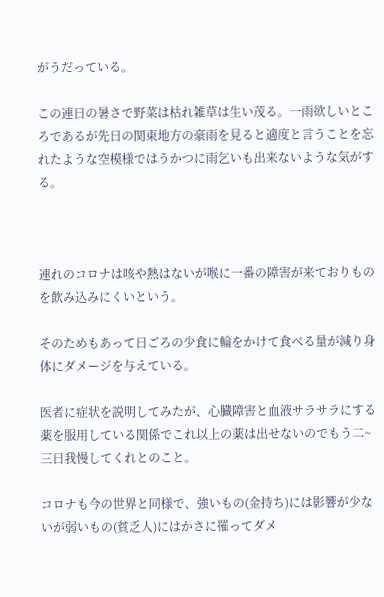がうだっている。

この連日の暑さで野菜は枯れ雑草は生い茂る。一雨欲しいところであるが先日の関東地方の豪雨を見ると適度と言うことを忘れたような空模様ではうかつに雨乞いも出来ないような気がする。



連れのコロナは咳や熱はないが喉に一番の障害が来ておりものを飲み込みにくいという。

そのためもあって日ごろの少食に輪をかけて食べる量が減り身体にダメージを与えている。

医者に症状を説明してみたが、心臓障害と血液サラサラにする薬を服用している関係でこれ以上の薬は出せないのでもう二~三日我慢してくれとのこと。

コロナも今の世界と同様で、強いもの(金持ち)には影響が少ないが弱いもの(貧乏人)にはかさに罹ってダメ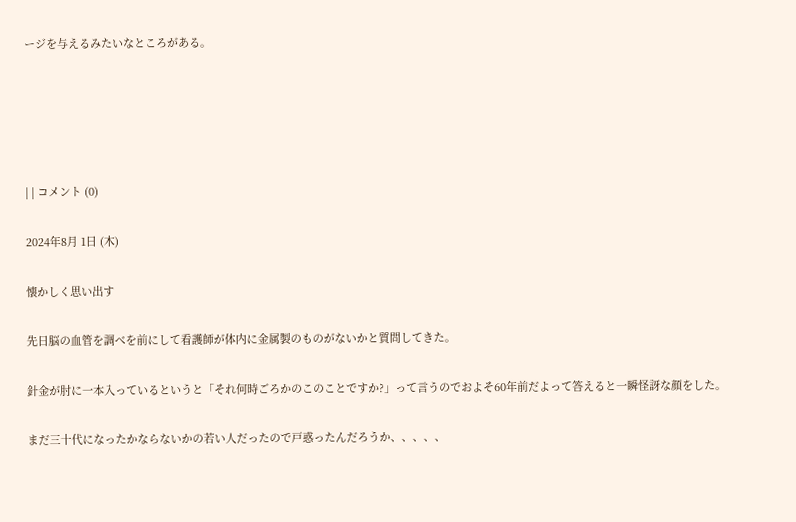ージを与えるみたいなところがある。





| | コメント (0)

2024年8月 1日 (木)

懐かしく思い出す

先日脳の血管を調べを前にして看護師が体内に金属製のものがないかと質問してきた。

針金が肘に一本入っているというと「それ何時ごろかのこのことですか?」って言うのでおよそ60年前だよって答えると一瞬怪訝な顔をした。

まだ三十代になったかならないかの若い人だったので戸惑ったんだろうか、、、、、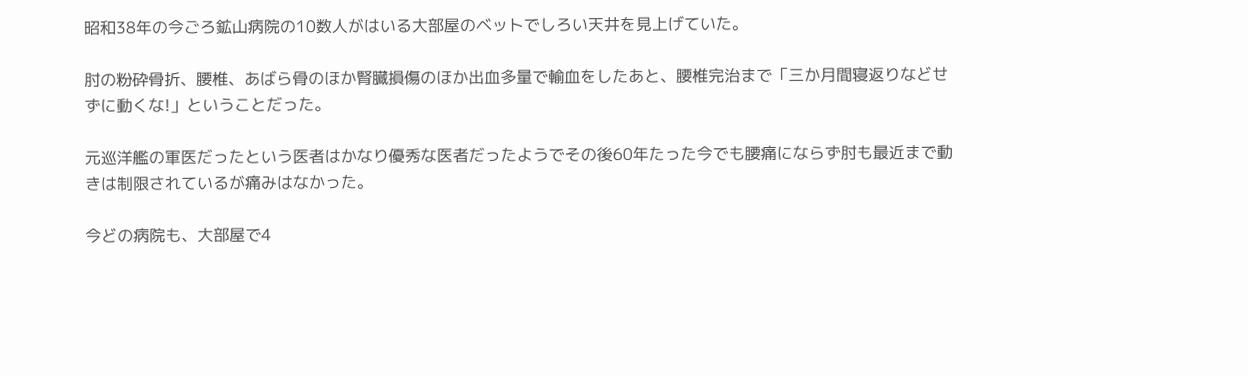昭和38年の今ごろ鉱山病院の10数人がはいる大部屋のベットでしろい天井を見上げていた。

肘の粉砕骨折、腰椎、あばら骨のほか腎臓損傷のほか出血多量で輸血をしたあと、腰椎完治まで「三か月間寝返りなどせずに動くな!」ということだった。

元巡洋艦の軍医だったという医者はかなり優秀な医者だったようでその後60年たった今でも腰痛にならず肘も最近まで動きは制限されているが痛みはなかった。

今どの病院も、大部屋で4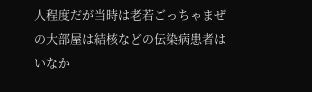人程度だが当時は老若ごっちゃまぜの大部屋は結核などの伝染病患者はいなか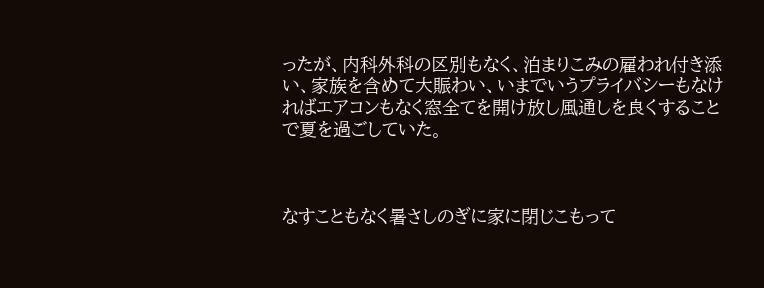ったが、内科外科の区別もなく、泊まりこみの雇われ付き添い、家族を含めて大賑わい、いまでいうプライバシーもなければエアコンもなく窓全てを開け放し風通しを良くすることで夏を過ごしていた。



なすこともなく暑さしのぎに家に閉じこもって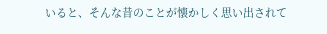いると、そんな昔のことが懐かしく思い出されて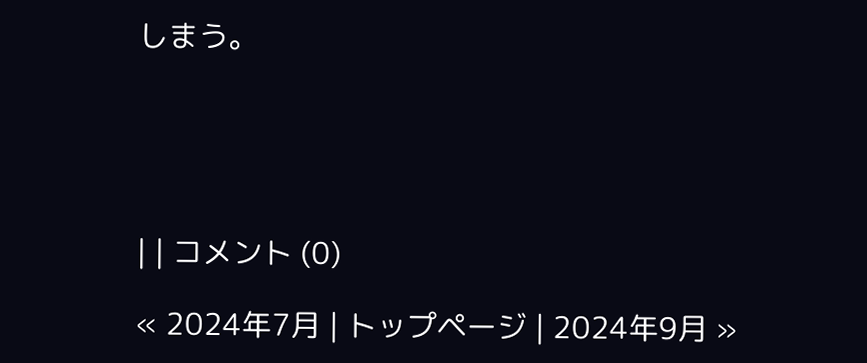しまう。





| | コメント (0)

« 2024年7月 | トップページ | 2024年9月 »